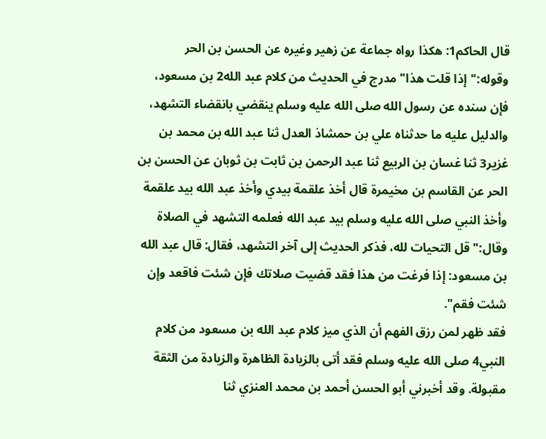قال الحاكم1: هكذا رواه جماعة عن زهير وغيره عن الحسن بن الحر وقوله:"إذا قلت هذا"مدرج في الحديث من كلام عبد الله2 بن مسعود، فإن سنده عن رسول الله صلى الله عليه وسلم ينقضي بانقضاء التشهد، والدليل عليه ما حدثناه علي بن حمشاذ العدل ثنا عبد الله بن محمد بن غزير3 ثنا غسان بن الربيع ثنا عبد الرحمن بن ثابت بن ثوبان عن الحسن بن الحر عن القاسم بن مخيمرة قال أخذ علقمة بيدي وأخذ عبد الله بيد علقمة وأخذ النبي صلى الله عليه وسلم بيد عبد الله فعلمه التشهد في الصلاة وقال:"قل التحيات لله، فذكر الحديث إلى آخر التشهد، فقال: قال عبد الله بن مسعود: إذا فرغت من هذا فقد قضيت صلاتك فإن شئت فاقعد وإن شئت فقم".
فقد ظهر لمن رزق الفهم أن الذي ميز كلام عبد الله بن مسعود من كلام النبي4 صلى الله عليه وسلم فقد أتى بالزيادة الظاهرة والزيادة من الثقة مقبولة. وقد أخبرني أبو الحسن أحمد بن محمد العنزي ثنا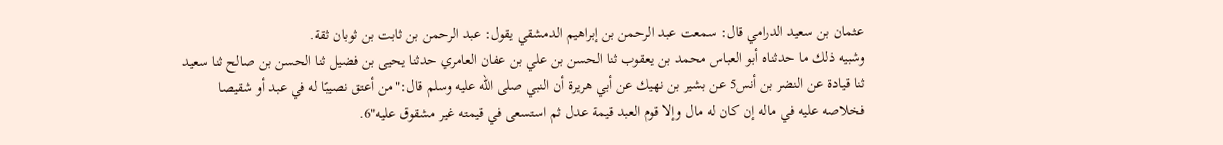عثمان بن سعيد الدرامي قال: سمعت عبد الرحمن بن إبراهيم الدمشقي يقول: عبد الرحمن بن ثابت بن ثوبان ثقة.
وشبيه ذلك ما حدثناه أبو العباس محمد بن يعقوب ثنا الحسن بن علي بن عفان العامري حدثنا يحيى بن فضيل ثنا الحسن بن صالح ثنا سعيد ثنا قيادة عن النضر بن أنس5 عن بشير بن نهيك عن أبي هريرة أن النبي صلى الله عليه وسلم قال:"من أعتق نصيبًا له في عبد أو شقيصا فخلاصه عليه في ماله إن كان له مال وإلا قوم العبد قيمة عدل ثم استسعى في قيمته غير مشقوق عليه"6.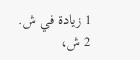1 زيادة في ش.
2 ش،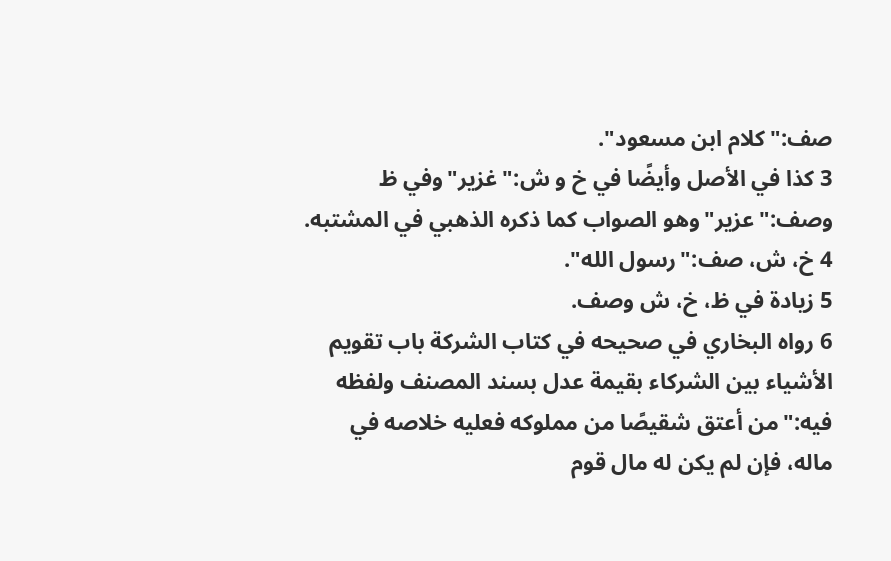صف:"كلام ابن مسعود".
3 كذا في الأصل وأيضًا في خ و ش:"غزير"وفي ظ وصف:"عزير"وهو الصواب كما ذكره الذهبي في المشتبه.
4 خ، ش، صف:"رسول الله".
5 زيادة في ظ، خ، ش وصف.
6 رواه البخاري في صحيحه في كتاب الشركة باب تقويم الأشياء بين الشركاء بقيمة عدل بسند المصنف ولفظه فيه:"من أعتق شقيصًا من مملوكه فعليه خلاصه في ماله، فإن لم يكن له مال قوم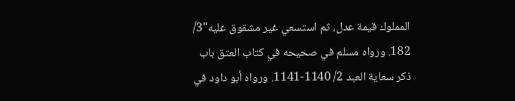المملوك قيمة عدل، ثم استسعي غير مشقوق عليه"3/ 182. ورواه مسلم في صحيحه في كتاب العتق باب ذكر سعاية العبد 2/ 1140-1141. ورواه أبو داود في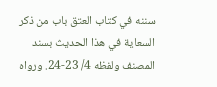سننه في كتاب العتق باب من ذكر السعاية في هذا الحديث بسند المصنف ولفظه 4/ 23-24. ورواه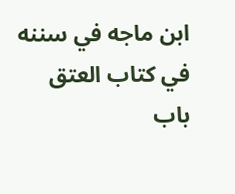ابن ماجه في سننه في كتاب العتق باب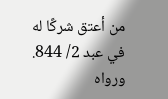من أعتق شركًا له في عبد 2/ 844. ورواه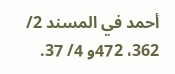أحمد في المسند 2/ 362، 472و 4/ 37.